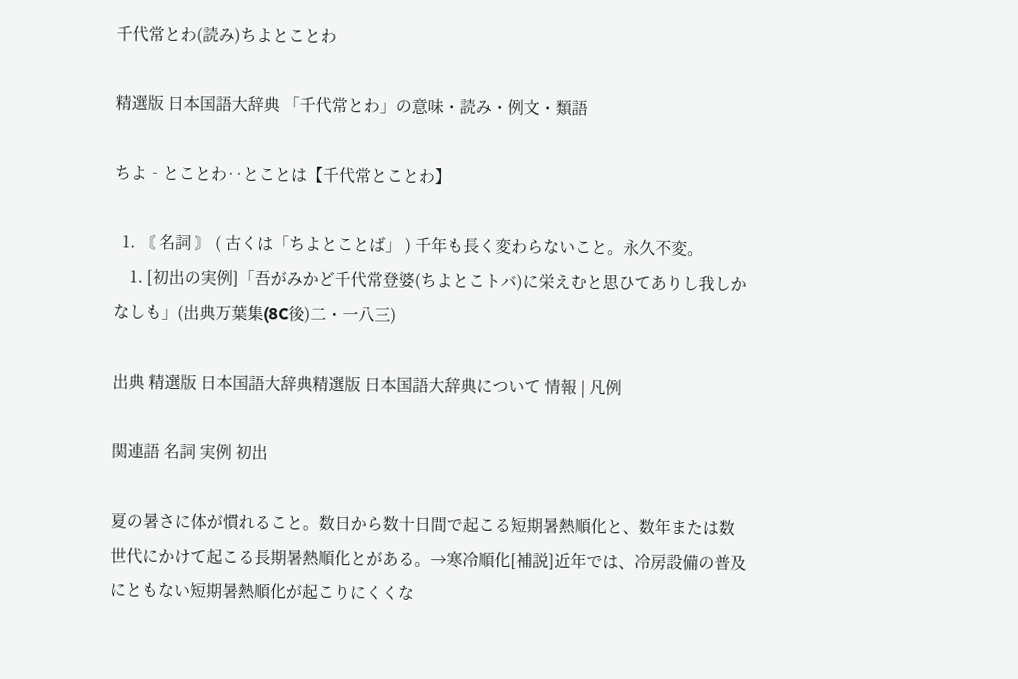千代常とわ(読み)ちよとことわ

精選版 日本国語大辞典 「千代常とわ」の意味・読み・例文・類語

ちよ‐とことわ‥とことは【千代常とことわ】

  1. 〘 名詞 〙 ( 古くは「ちよとことば」 ) 千年も長く変わらないこと。永久不変。
    1. [初出の実例]「吾がみかど千代常登婆(ちよとこトバ)に栄えむと思ひてありし我しかなしも」(出典万葉集(8C後)二・一八三)

出典 精選版 日本国語大辞典精選版 日本国語大辞典について 情報 | 凡例

関連語 名詞 実例 初出

夏の暑さに体が慣れること。数日から数十日間で起こる短期暑熱順化と、数年または数世代にかけて起こる長期暑熱順化とがある。→寒冷順化[補説]近年では、冷房設備の普及にともない短期暑熱順化が起こりにくくな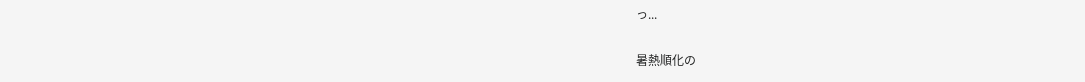っ...

暑熱順化の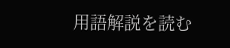用語解説を読む